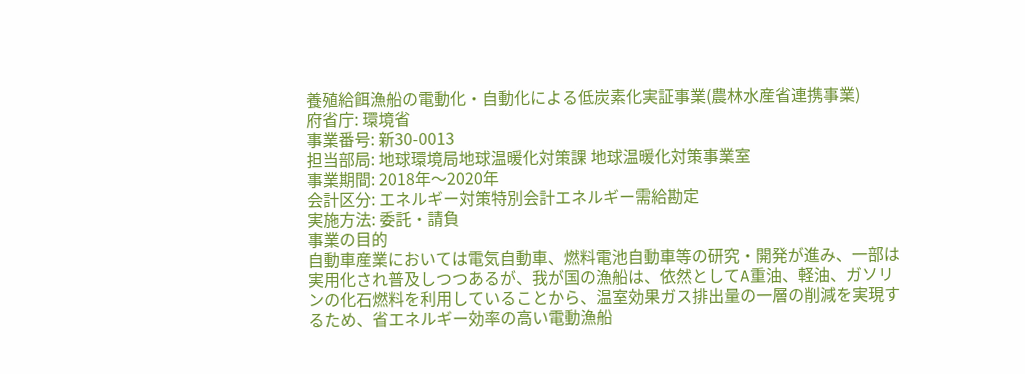養殖給餌漁船の電動化・自動化による低炭素化実証事業(農林水産省連携事業)
府省庁: 環境省
事業番号: 新30-0013
担当部局: 地球環境局地球温暖化対策課 地球温暖化対策事業室
事業期間: 2018年〜2020年
会計区分: エネルギー対策特別会計エネルギー需給勘定
実施方法: 委託・請負
事業の目的
自動車産業においては電気自動車、燃料電池自動車等の研究・開発が進み、一部は実用化され普及しつつあるが、我が国の漁船は、依然としてA重油、軽油、ガソリンの化石燃料を利用していることから、温室効果ガス排出量の一層の削減を実現するため、省エネルギー効率の高い電動漁船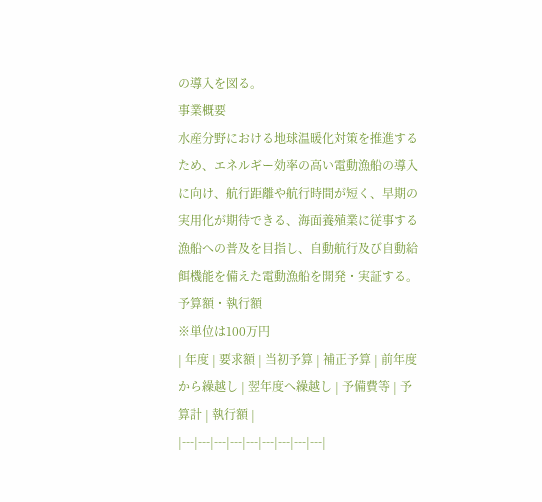の導入を図る。
事業概要
水産分野における地球温暖化対策を推進するため、エネルギー効率の高い電動漁船の導入に向け、航行距離や航行時間が短く、早期の実用化が期待できる、海面養殖業に従事する漁船への普及を目指し、自動航行及び自動給餌機能を備えた電動漁船を開発・実証する。
予算額・執行額
※単位は100万円
| 年度 | 要求額 | 当初予算 | 補正予算 | 前年度から繰越し | 翌年度へ繰越し | 予備費等 | 予算計 | 執行額 |
|---|---|---|---|---|---|---|---|---|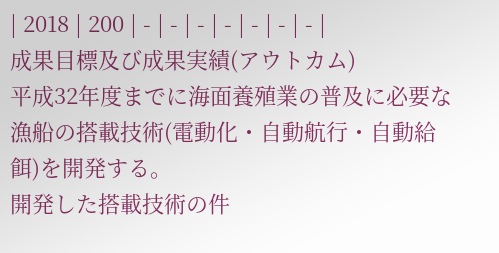| 2018 | 200 | - | - | - | - | - | - | - |
成果目標及び成果実績(アウトカム)
平成32年度までに海面養殖業の普及に必要な漁船の搭載技術(電動化・自動航行・自動給餌)を開発する。
開発した搭載技術の件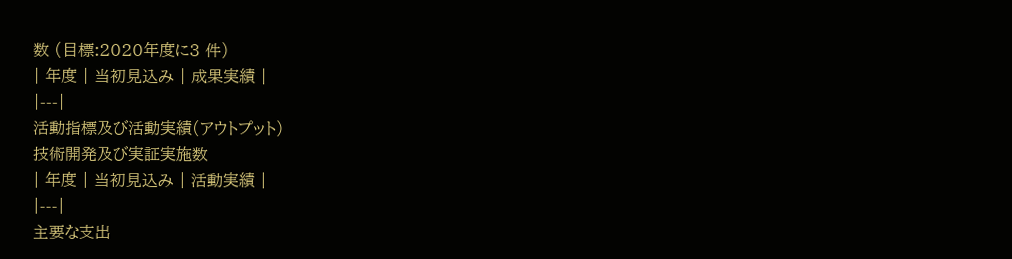数 (目標:2020年度に3 件)
| 年度 | 当初見込み | 成果実績 |
|---|
活動指標及び活動実績(アウトプット)
技術開発及び実証実施数
| 年度 | 当初見込み | 活動実績 |
|---|
主要な支出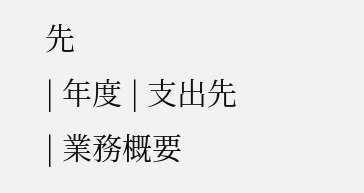先
| 年度 | 支出先 | 業務概要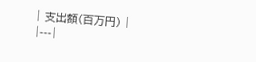| 支出額(百万円) |
|---|